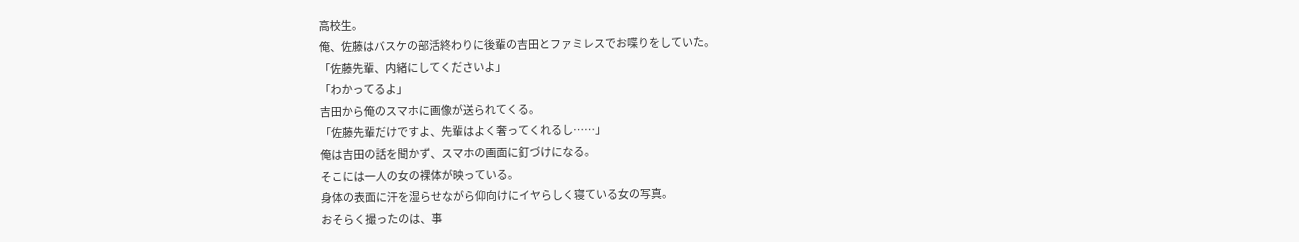高校生。
俺、佐藤はバスケの部活終わりに後輩の吉田とファミレスでお喋りをしていた。
「佐藤先輩、内緒にしてくださいよ」
「わかってるよ」
吉田から俺のスマホに画像が送られてくる。
「佐藤先輩だけですよ、先輩はよく奢ってくれるし……」
俺は吉田の話を聞かず、スマホの画面に釘づけになる。
そこには一人の女の裸体が映っている。
身体の表面に汗を湿らせながら仰向けにイヤらしく寝ている女の写真。
おそらく撮ったのは、事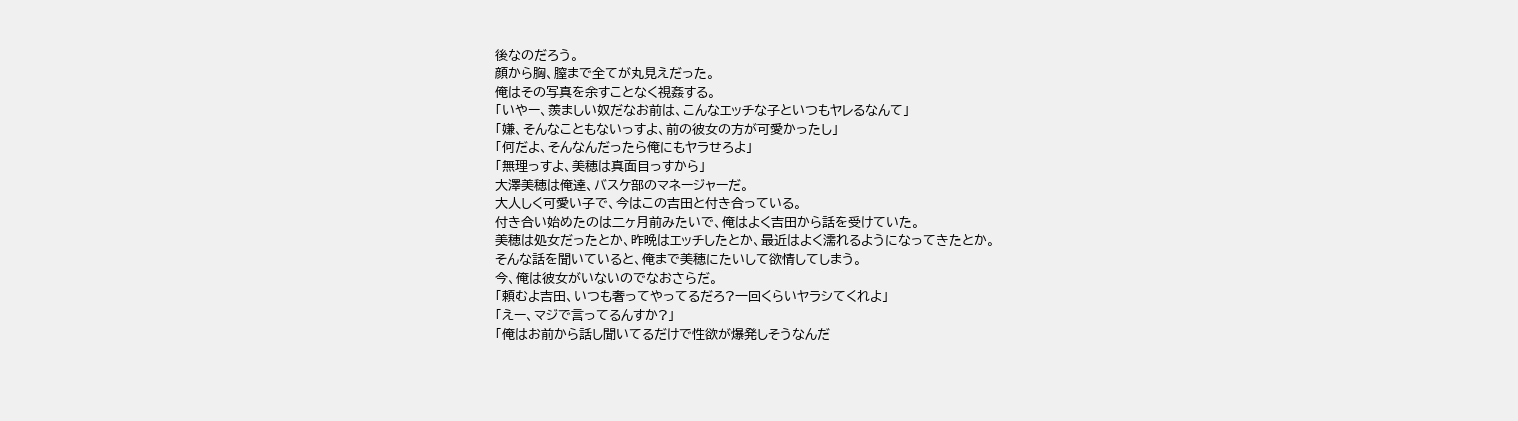後なのだろう。
顔から胸、膣まで全てが丸見えだった。
俺はその写真を余すことなく視姦する。
「いやー、羨ましい奴だなお前は、こんなエッチな子といつもヤレるなんて」
「嫌、そんなこともないっすよ、前の彼女の方が可愛かったし」
「何だよ、そんなんだったら俺にもヤラせろよ」
「無理っすよ、美穂は真面目っすから」
大澤美穂は俺達、バスケ部のマネージャーだ。
大人しく可愛い子で、今はこの吉田と付き合っている。
付き合い始めたのは二ヶ月前みたいで、俺はよく吉田から話を受けていた。
美穂は処女だったとか、昨晩はエッチしたとか、最近はよく濡れるようになってきたとか。
そんな話を聞いていると、俺まで美穂にたいして欲情してしまう。
今、俺は彼女がいないのでなおさらだ。
「頼むよ吉田、いつも奢ってやってるだろ?一回くらいヤラシてくれよ」
「えー、マジで言ってるんすか?」
「俺はお前から話し聞いてるだけで性欲が爆発しそうなんだ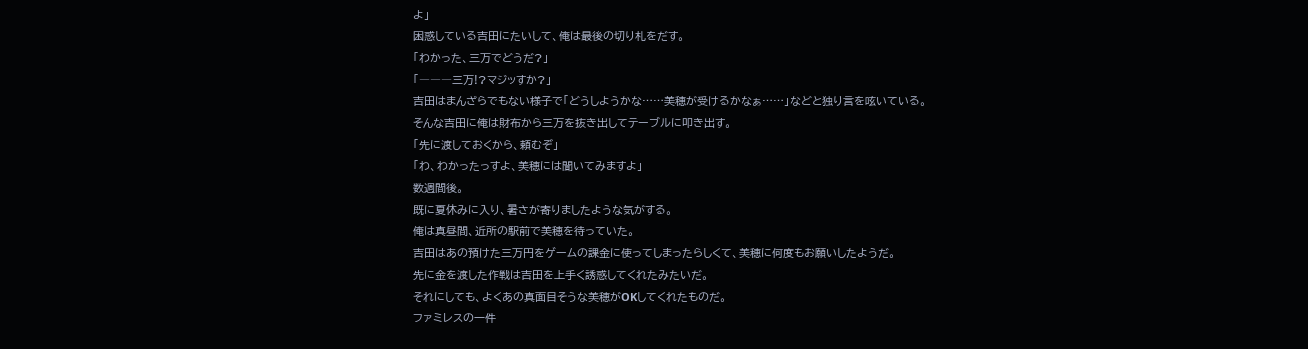よ」
困惑している吉田にたいして、俺は最後の切り札をだす。
「わかった、三万でどうだ?」
「―――三万!?マジッすか?」
吉田はまんざらでもない様子で「どうしようかな……美穂が受けるかなぁ……」などと独り言を呟いている。
そんな吉田に俺は財布から三万を抜き出してテーブルに叩き出す。
「先に渡しておくから、頼むぞ」
「わ、わかったっすよ、美穂には聞いてみますよ」
数週間後。
既に夏休みに入り、暑さが寄りましたような気がする。
俺は真昼間、近所の駅前で美穂を待っていた。
吉田はあの預けた三万円をゲームの課金に使ってしまったらしくて、美穂に何度もお願いしたようだ。
先に金を渡した作戦は吉田を上手く誘惑してくれたみたいだ。
それにしても、よくあの真面目そうな美穂がOKしてくれたものだ。
ファミレスの一件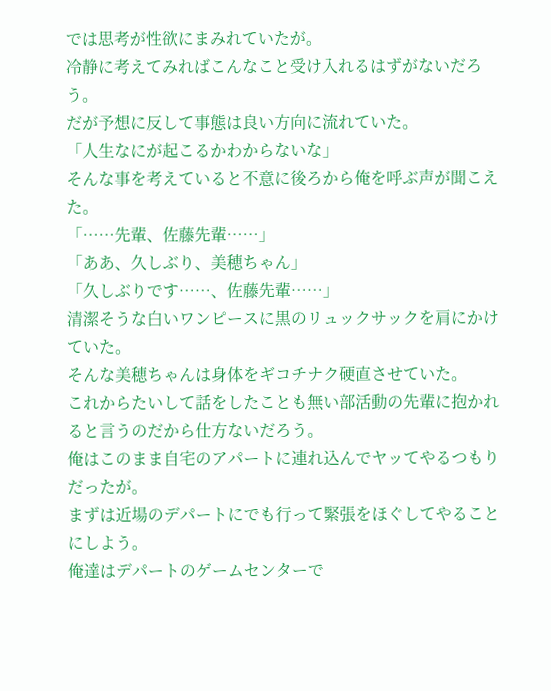では思考が性欲にまみれていたが。
冷静に考えてみればこんなこと受け入れるはずがないだろう。
だが予想に反して事態は良い方向に流れていた。
「人生なにが起こるかわからないな」
そんな事を考えていると不意に後ろから俺を呼ぶ声が聞こえた。
「……先輩、佐藤先輩……」
「ああ、久しぶり、美穂ちゃん」
「久しぶりです……、佐藤先輩……」
清潔そうな白いワンピースに黒のリュックサックを肩にかけていた。
そんな美穂ちゃんは身体をギコチナク硬直させていた。
これからたいして話をしたことも無い部活動の先輩に抱かれると言うのだから仕方ないだろう。
俺はこのまま自宅のアパートに連れ込んでヤッてやるつもりだったが。
まずは近場のデパートにでも行って緊張をほぐしてやることにしよう。
俺達はデパートのゲームセンターで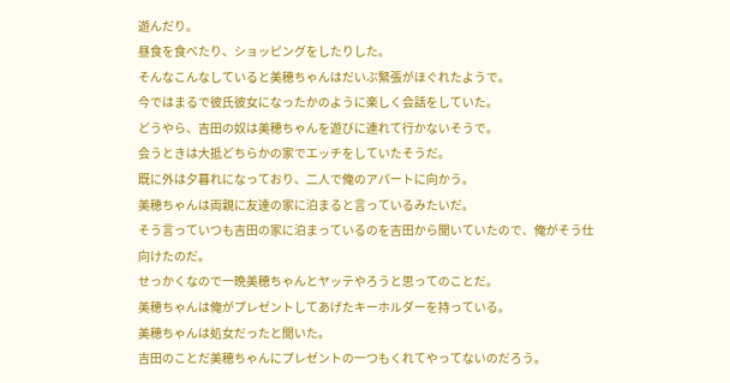遊んだり。
昼食を食べたり、ショッピングをしたりした。
そんなこんなしていると美穂ちゃんはだいぶ緊張がほぐれたようで。
今ではまるで彼氏彼女になったかのように楽しく会話をしていた。
どうやら、吉田の奴は美穂ちゃんを遊びに連れて行かないそうで。
会うときは大抵どちらかの家でエッチをしていたそうだ。
既に外は夕暮れになっており、二人で俺のアパートに向かう。
美穂ちゃんは両親に友達の家に泊まると言っているみたいだ。
そう言っていつも吉田の家に泊まっているのを吉田から聞いていたので、俺がそう仕向けたのだ。
せっかくなので一晩美穂ちゃんとヤッテやろうと思ってのことだ。
美穂ちゃんは俺がプレゼントしてあげたキーホルダーを持っている。
美穂ちゃんは処女だったと聞いた。
吉田のことだ美穂ちゃんにプレゼントの一つもくれてやってないのだろう。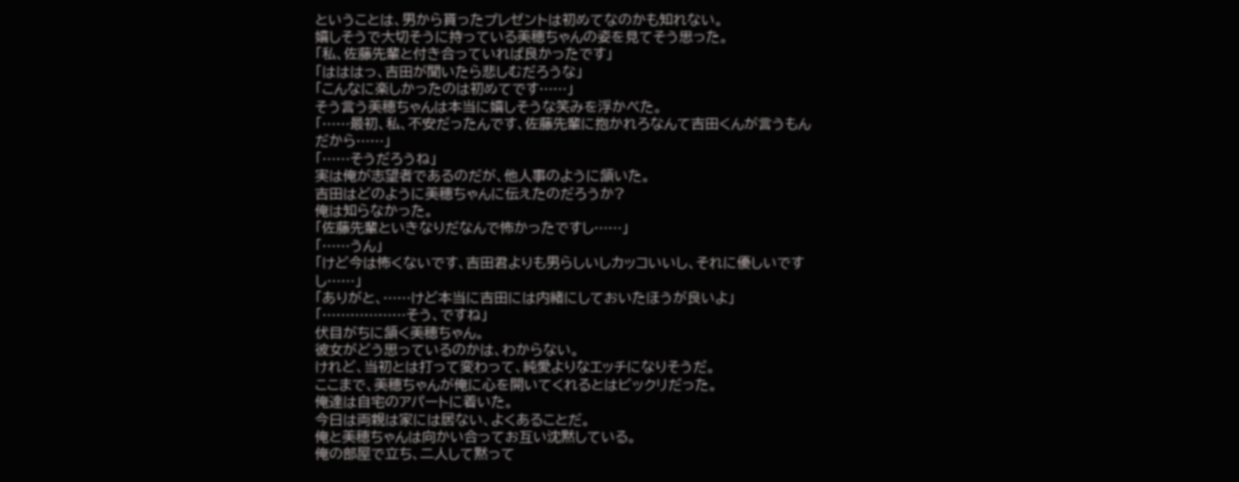ということは、男から貰ったプレゼントは初めてなのかも知れない。
嬉しそうで大切そうに持っている美穂ちゃんの姿を見てそう思った。
「私、佐藤先輩と付き合っていれば良かったです」
「はははっ、吉田が聞いたら悲しむだろうな」
「こんなに楽しかったのは初めてです……」
そう言う美穂ちゃんは本当に嬉しそうな笑みを浮かべた。
「……最初、私、不安だったんです、佐藤先輩に抱かれろなんて吉田くんが言うもんだから……」
「……そうだろうね」
実は俺が志望者であるのだが、他人事のように頷いた。
吉田はどのように美穂ちゃんに伝えたのだろうか?
俺は知らなかった。
「佐藤先輩といきなりだなんで怖かったですし……」
「……うん」
「けど今は怖くないです、吉田君よりも男らしいしカッコいいし、それに優しいですし……」
「ありがと、……けど本当に吉田には内緒にしておいたほうが良いよ」
「………………そう、ですね」
伏目がちに頷く美穂ちゃん。
彼女がどう思っているのかは、わからない。
けれど、当初とは打って変わって、純愛よりなエッチになりそうだ。
ここまで、美穂ちゃんが俺に心を開いてくれるとはビックリだった。
俺達は自宅のアパートに着いた。
今日は両親は家には居ない、よくあることだ。
俺と美穂ちゃんは向かい合ってお互い沈黙している。
俺の部屋で立ち、二人して黙って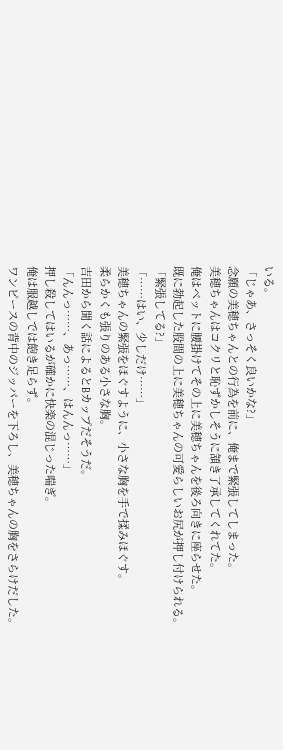いる。
「じゃあ、さっそく良いかな?」
念願の美穂ちゃんとの行為を前に、俺まで緊張してしまった。
美穂ちゃんはコクリと恥ずかしそうに頷き了承してくれてた。
俺はベットに腰掛けてその上に美穂ちゃんを後ろ向きに座らせた。
既に勃起した股間の上に美穂ちゃんの可愛らしいお尻が押し付けられる。
「緊張してる?」
「……はい、少しだけ……」
美穂ちゃんの緊張をほぐすように、小さな胸を手で揉みほぐす。
柔らかくも張りのある小さな胸。
吉田から聞く話によるとBカップだそうだ。
「んんっ……、あっ……、はんんっ……」
押し殺してはいるが確かに快楽の混じった喘ぎ。
俺は服越しでは飽き足らず。
ワンピースの背中のジッパーを下ろし、美穂ちゃんの胸をさらけだした。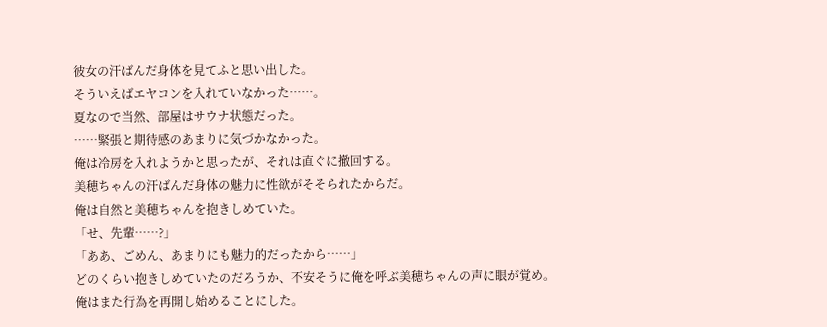彼女の汗ばんだ身体を見てふと思い出した。
そういえばエヤコンを入れていなかった……。
夏なので当然、部屋はサウナ状態だった。
……緊張と期待感のあまりに気づかなかった。
俺は冷房を入れようかと思ったが、それは直ぐに撤回する。
美穂ちゃんの汗ばんだ身体の魅力に性欲がそそられたからだ。
俺は自然と美穂ちゃんを抱きしめていた。
「せ、先輩……?」
「ああ、ごめん、あまりにも魅力的だったから……」
どのくらい抱きしめていたのだろうか、不安そうに俺を呼ぶ美穂ちゃんの声に眼が覚め。
俺はまた行為を再開し始めることにした。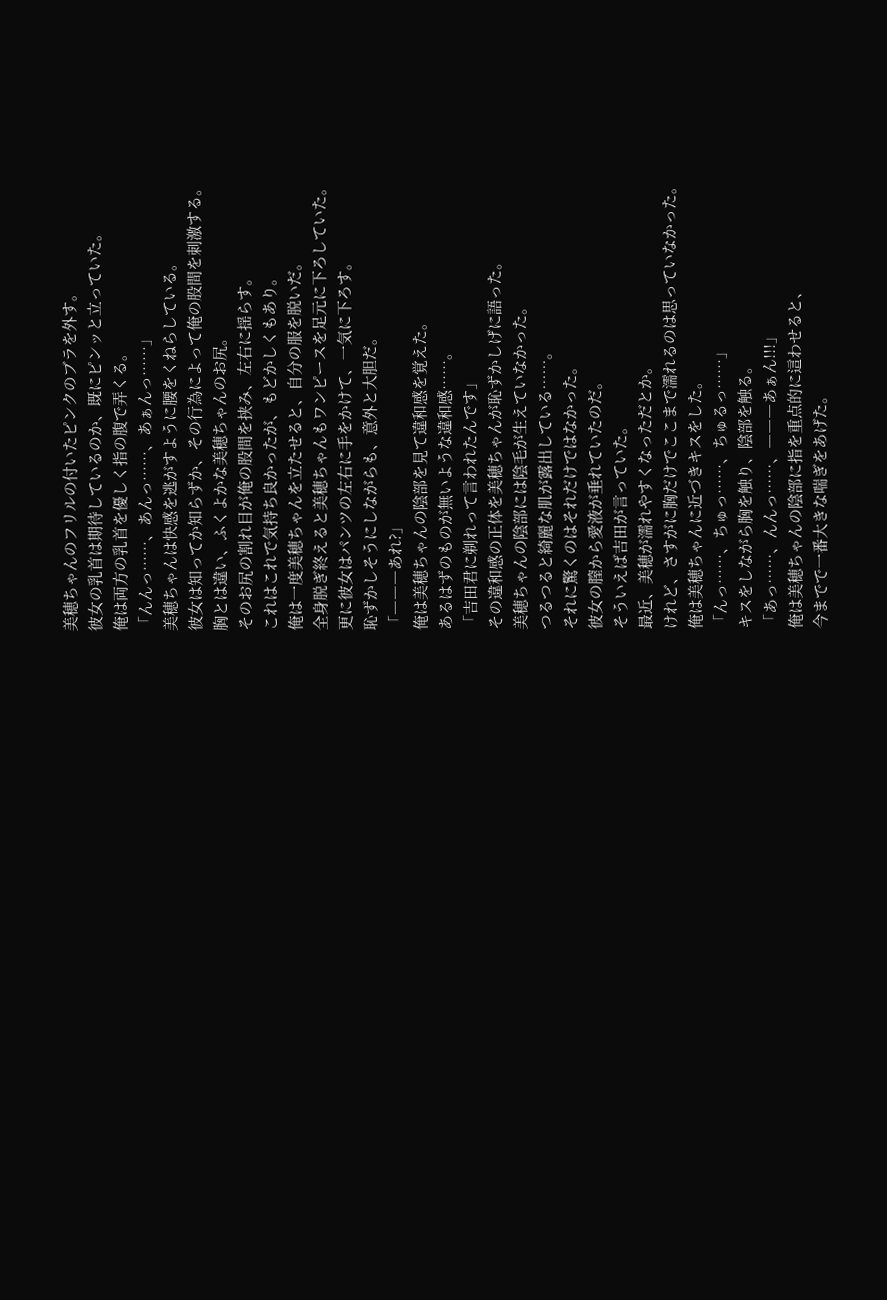美穂ちゃんのフリルの付いたピンクのブラを外す。
彼女の乳首は期待しているのか、既にピンッと立っていた。
俺は両方の乳首を優しく指の腹で弄くる。
「んんっ……、あんっ……、あぁんっ……」
美穂ちゃんは快感を逃がすように腰をくねらしている。
彼女は知ってか知らずか、その行為によって俺の股間を刺激する。
胸とは違い、ふくよかな美穂ちゃんのお尻。
そのお尻の割れ目が俺の股間を挟み、左右に揺らす。
これはこれで気持ち良かったが、もどかしくもあり。
俺は一度美穂ちゃんを立たせると、自分の服を脱いだ。
全身脱ぎ終えると美穂ちゃんもワンピースを足元に下ろしていた。
更に彼女はパンツの左右に手をかけて、一気に下ろす。
恥ずかしそうにしながらも、意外と大胆だ。
「―――あれ?」
俺は美穂ちゃんの陰部を見て違和感を覚えた。
あるはずのものが無いような違和感……。
「吉田君に剃れって言われたんです」
その違和感の正体を美穂ちゃんが恥ずかしげに語った。
美穂ちゃんの陰部には陰毛が生えていなかった。
つるつると綺麗な肌が露出している……。
それに驚くのはそれだけではなかった。
彼女の膣から愛液が垂れていたのだ。
そういえば吉田が言っていた。
最近、美穂が濡れやすくなっただとか。
けれど、さすがに胸だけでここまで濡れるのは思っていなかった。
俺は美穂ちゃんに近づきキスをした。
「んっ……、ちゅっ……、ちゅるっ……」
キスをしながら胸を触り、陰部を触る。
「あっ……、んんっ……、―――あぁん!!!」
俺は美穂ちゃんの陰部に指を重点的に這わせると、
今までで一番大きな喘ぎをあげた。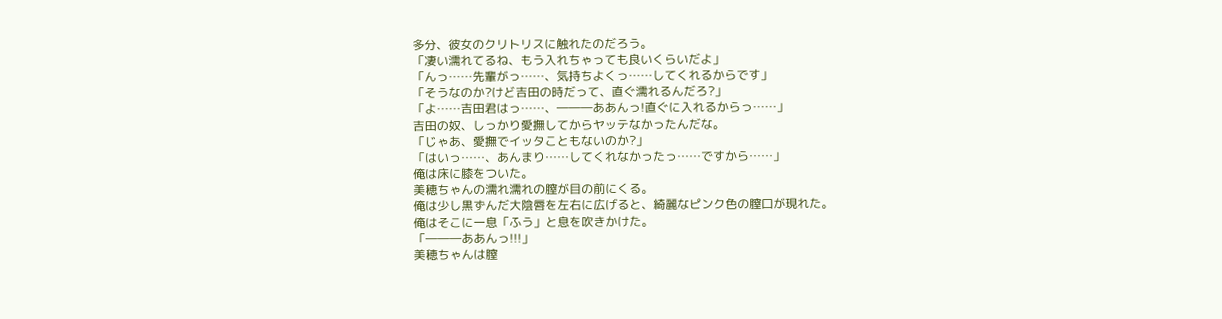多分、彼女のクリトリスに触れたのだろう。
「凄い濡れてるね、もう入れちゃっても良いくらいだよ」
「んっ……先輩がっ……、気持ちよくっ……してくれるからです」
「そうなのか?けど吉田の時だって、直ぐ濡れるんだろ?」
「よ……吉田君はっ……、―――ああんっ!直ぐに入れるからっ……」
吉田の奴、しっかり愛撫してからヤッテなかったんだな。
「じゃあ、愛撫でイッタこともないのか?」
「はいっ……、あんまり……してくれなかったっ……ですから……」
俺は床に膝をついた。
美穂ちゃんの濡れ濡れの膣が目の前にくる。
俺は少し黒ずんだ大陰唇を左右に広げると、綺麗なピンク色の膣口が現れた。
俺はそこに一息「ふう」と息を吹きかけた。
「―――ああんっ!!!」
美穂ちゃんは膣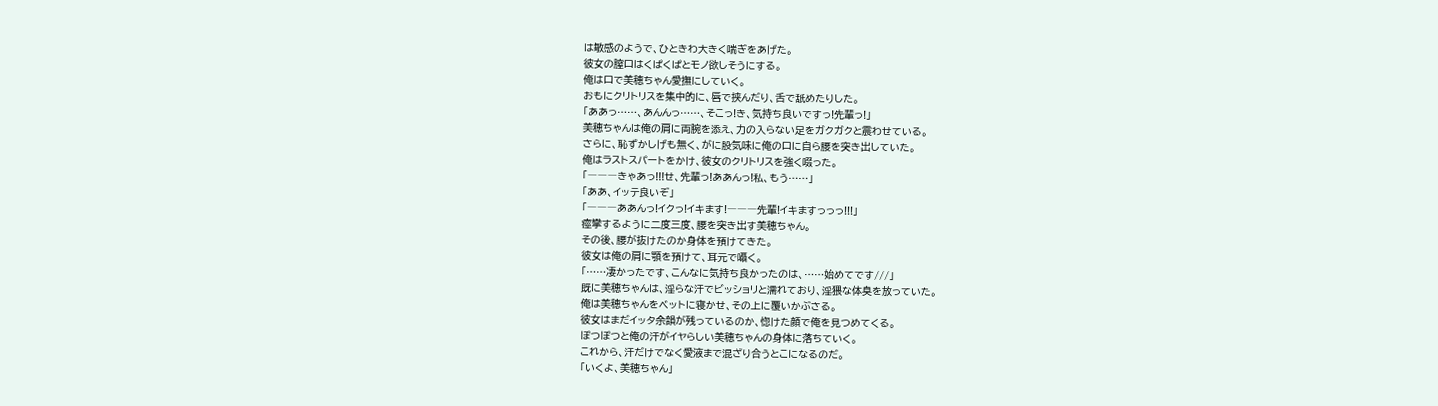は敏感のようで、ひときわ大きく喘ぎをあげた。
彼女の膣口はくぱくぱとモノ欲しそうにする。
俺は口で美穂ちゃん愛撫にしていく。
おもにクリトリスを集中的に、唇で挟んだり、舌で舐めたりした。
「ああっ……、あんんっ……、そこっ!き、気持ち良いですっ!先輩っ!」
美穂ちゃんは俺の肩に両腕を添え、力の入らない足をガクガクと震わせている。
さらに、恥ずかしげも無く、がに股気味に俺の口に自ら腰を突き出していた。
俺はラストスパートをかけ、彼女のクリトリスを強く啜った。
「―――きゃあっ!!!せ、先輩っ!ああんっ!私、もう……」
「ああ、イッテ良いぞ」
「―――ああんっ!イクっ!イキます!―――先輩!イキますっっっ!!!」
痙攣するように二度三度、腰を突き出す美穂ちゃん。
その後、腰が抜けたのか身体を預けてきた。
彼女は俺の肩に顎を預けて、耳元で囁く。
「……凄かったです、こんなに気持ち良かったのは、……始めてです///」
既に美穂ちゃんは、淫らな汗でビッショリと濡れており、淫猥な体臭を放っていた。
俺は美穂ちゃんをベットに寝かせ、その上に覆いかぶさる。
彼女はまだイッタ余韻が残っているのか、惚けた顔で俺を見つめてくる。
ぽつぽつと俺の汗がイヤらしい美穂ちゃんの身体に落ちていく。
これから、汗だけでなく愛液まで混ざり合うとこになるのだ。
「いくよ、美穂ちゃん」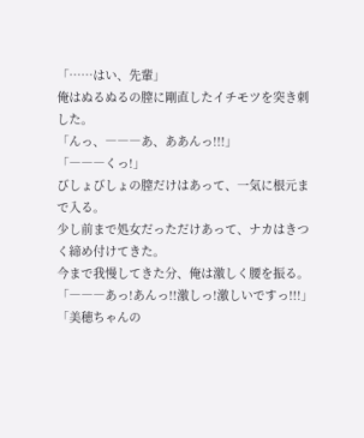「……はい、先輩」
俺はぬるぬるの膣に剛直したイチモツを突き刺した。
「んっ、―――あ、ああんっ!!!」
「―――くっ!」
びしょびしょの膣だけはあって、一気に根元まで入る。
少し前まで処女だっただけあって、ナカはきつく締め付けてきた。
今まで我慢してきた分、俺は激しく腰を振る。
「―――あっ!あんっ!!激しっ!激しいですっ!!!」
「美穂ちゃんの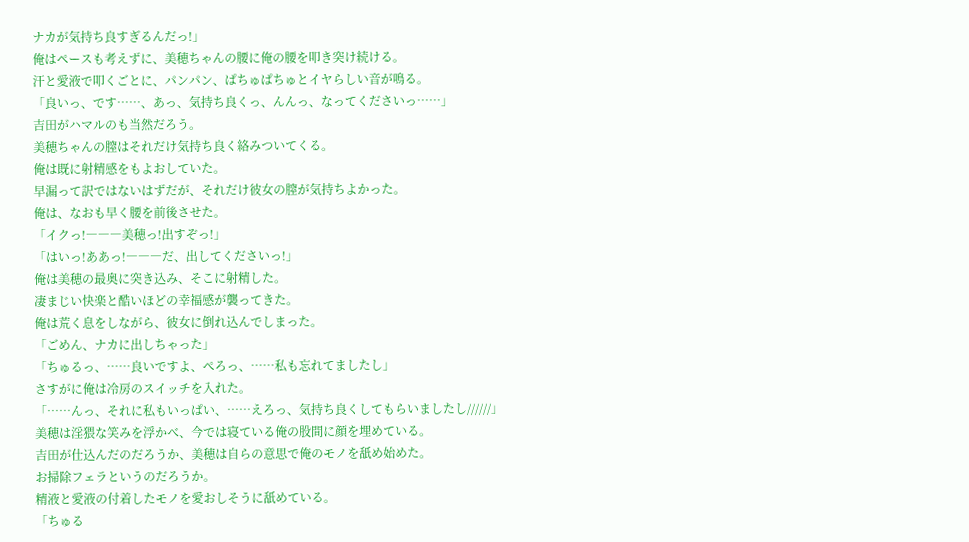ナカが気持ち良すぎるんだっ!」
俺はペースも考えずに、美穂ちゃんの腰に俺の腰を叩き突け続ける。
汗と愛液で叩くごとに、パンパン、ぱちゅぱちゅとイヤらしい音が鳴る。
「良いっ、です……、あっ、気持ち良くっ、んんっ、なってくださいっ……」
吉田がハマルのも当然だろう。
美穂ちゃんの膣はそれだけ気持ち良く絡みついてくる。
俺は既に射精感をもよおしていた。
早漏って訳ではないはずだが、それだけ彼女の膣が気持ちよかった。
俺は、なおも早く腰を前後させた。
「イクっ!―――美穂っ!出すぞっ!」
「はいっ!ああっ!―――だ、出してくださいっ!」
俺は美穂の最奥に突き込み、そこに射精した。
凄まじい快楽と酷いほどの幸福感が襲ってきた。
俺は荒く息をしながら、彼女に倒れ込んでしまった。
「ごめん、ナカに出しちゃった」
「ちゅるっ、……良いですよ、ぺろっ、……私も忘れてましたし」
さすがに俺は冷房のスイッチを入れた。
「……んっ、それに私もいっぱい、……えろっ、気持ち良くしてもらいましたし//////」
美穂は淫猥な笑みを浮かべ、今では寝ている俺の股間に顔を埋めている。
吉田が仕込んだのだろうか、美穂は自らの意思で俺のモノを舐め始めた。
お掃除フェラというのだろうか。
精液と愛液の付着したモノを愛おしそうに舐めている。
「ちゅる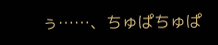ぅ……、ちゅぱちゅぱ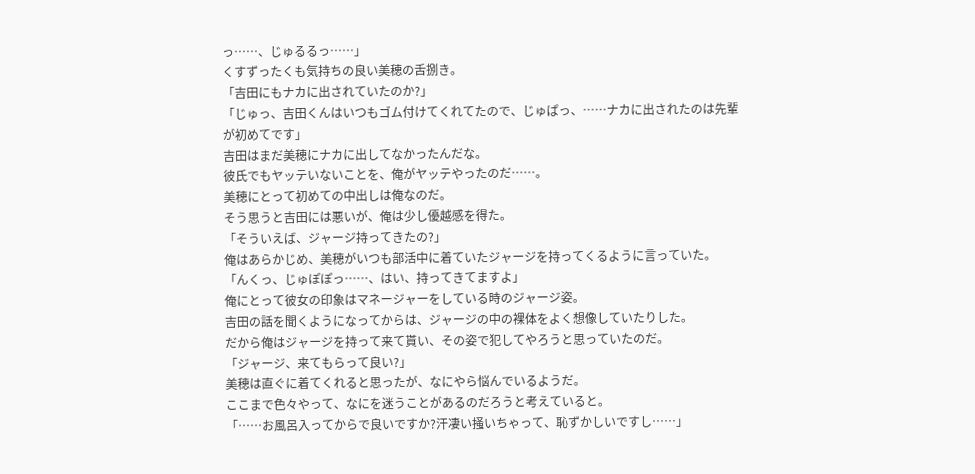っ……、じゅるるっ……」
くすずったくも気持ちの良い美穂の舌捌き。
「吉田にもナカに出されていたのか?」
「じゅっ、吉田くんはいつもゴム付けてくれてたので、じゅぱっ、……ナカに出されたのは先輩が初めてです」
吉田はまだ美穂にナカに出してなかったんだな。
彼氏でもヤッテいないことを、俺がヤッテやったのだ……。
美穂にとって初めての中出しは俺なのだ。
そう思うと吉田には悪いが、俺は少し優越感を得た。
「そういえば、ジャージ持ってきたの?」
俺はあらかじめ、美穂がいつも部活中に着ていたジャージを持ってくるように言っていた。
「んくっ、じゅぽぽっ……、はい、持ってきてますよ」
俺にとって彼女の印象はマネージャーをしている時のジャージ姿。
吉田の話を聞くようになってからは、ジャージの中の裸体をよく想像していたりした。
だから俺はジャージを持って来て貰い、その姿で犯してやろうと思っていたのだ。
「ジャージ、来てもらって良い?」
美穂は直ぐに着てくれると思ったが、なにやら悩んでいるようだ。
ここまで色々やって、なにを迷うことがあるのだろうと考えていると。
「……お風呂入ってからで良いですか?汗凄い掻いちゃって、恥ずかしいですし……」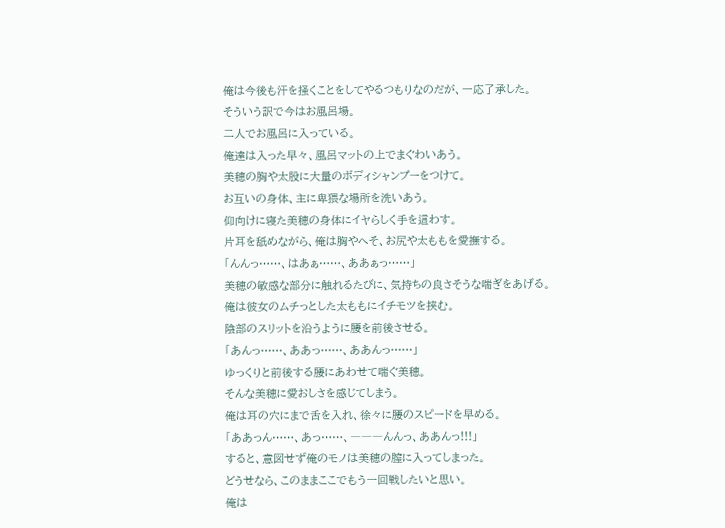俺は今後も汗を掻くことをしてやるつもりなのだが、一応了承した。
そういう訳で今はお風呂場。
二人でお風呂に入っている。
俺達は入った早々、風呂マットの上でまぐわいあう。
美穂の胸や太股に大量のボディシャンプーをつけて。
お互いの身体、主に卑猥な場所を洗いあう。
仰向けに寝た美穂の身体にイヤらしく手を這わす。
片耳を舐めながら、俺は胸やへそ、お尻や太ももを愛撫する。
「んんっ……、はあぁ……、ああぁっ……」
美穂の敏感な部分に触れるたびに、気持ちの良さそうな喘ぎをあげる。
俺は彼女のムチっとした太ももにイチモツを挟む。
陰部のスリットを沿うように腰を前後させる。
「あんっ……、ああっ……、ああんっ……」
ゆっくりと前後する腰にあわせて喘ぐ美穂。
そんな美穂に愛おしさを感じてしまう。
俺は耳の穴にまで舌を入れ、徐々に腰のスピードを早める。
「ああっん……、あっ……、―――んんっ、ああんっ!!!」
すると、意図せず俺のモノは美穂の膣に入ってしまった。
どうせなら、このままここでもう一回戦したいと思い。
俺は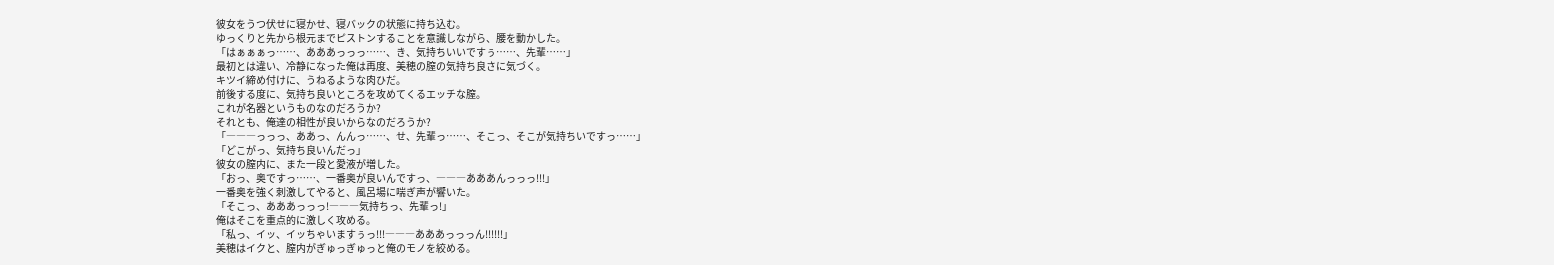彼女をうつ伏せに寝かせ、寝バックの状態に持ち込む。
ゆっくりと先から根元までピストンすることを意識しながら、腰を動かした。
「はぁぁぁっ……、あああっっっ……、き、気持ちいいですぅ……、先輩……」
最初とは違い、冷静になった俺は再度、美穂の膣の気持ち良さに気づく。
キツイ締め付けに、うねるような肉ひだ。
前後する度に、気持ち良いところを攻めてくるエッチな膣。
これが名器というものなのだろうか?
それとも、俺達の相性が良いからなのだろうか?
「―――っっっ、ああっ、んんっ……、せ、先輩っ……、そこっ、そこが気持ちいですっ……」
「どこがっ、気持ち良いんだっ」
彼女の膣内に、また一段と愛液が増した。
「おっ、奥ですっ……、一番奥が良いんですっ、―――あああんっっっ!!!」
一番奥を強く刺激してやると、風呂場に喘ぎ声が響いた。
「そこっ、あああっっっ!―――気持ちっ、先輩っ!」
俺はそこを重点的に激しく攻める。
「私っ、イッ、イッちゃいますぅっ!!!―――あああっっっん!!!!!!」
美穂はイクと、膣内がぎゅっぎゅっと俺のモノを絞める。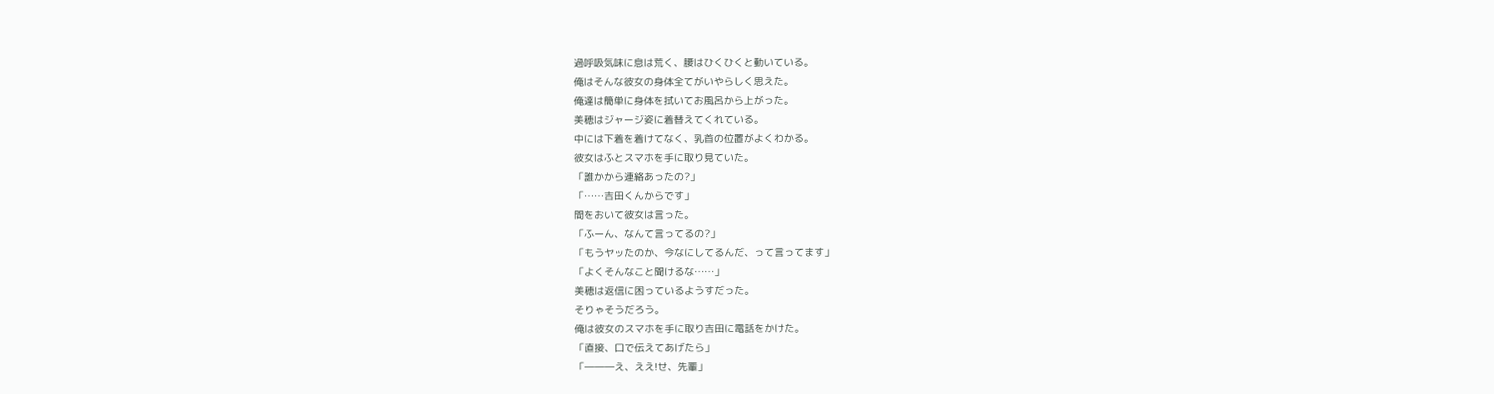過呼吸気味に息は荒く、腰はひくひくと動いている。
俺はそんな彼女の身体全てがいやらしく思えた。
俺達は簡単に身体を拭いてお風呂から上がった。
美穂はジャージ姿に着替えてくれている。
中には下着を着けてなく、乳首の位置がよくわかる。
彼女はふとスマホを手に取り見ていた。
「誰かから連絡あったの?」
「……吉田くんからです」
間をおいて彼女は言った。
「ふーん、なんて言ってるの?」
「もうヤッたのか、今なにしてるんだ、って言ってます」
「よくそんなこと聞けるな……」
美穂は返信に困っているようすだった。
そりゃそうだろう。
俺は彼女のスマホを手に取り吉田に電話をかけた。
「直接、口で伝えてあげたら」
「―――え、ええ!せ、先輩」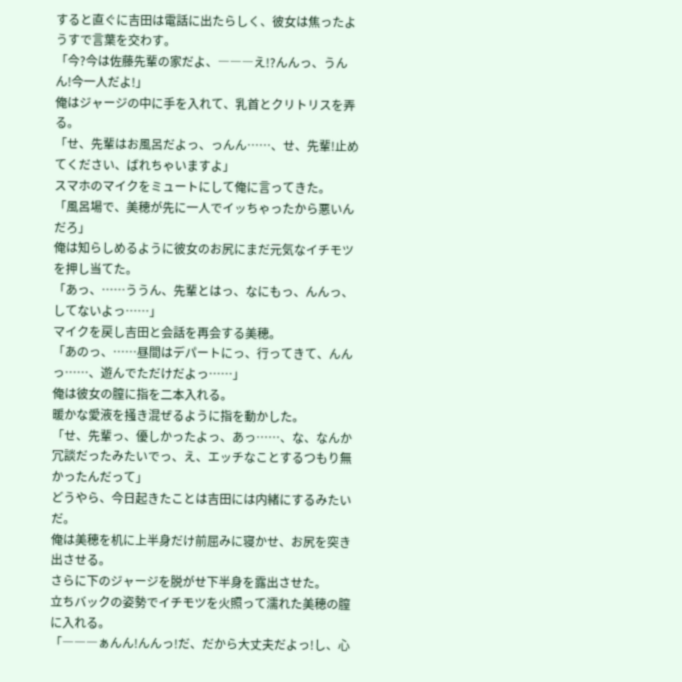すると直ぐに吉田は電話に出たらしく、彼女は焦ったようすで言葉を交わす。
「今?今は佐藤先輩の家だよ、―――え!?んんっ、うんん!今一人だよ!」
俺はジャージの中に手を入れて、乳首とクリトリスを弄る。
「せ、先輩はお風呂だよっ、っんん……、せ、先輩!止めてください、ばれちゃいますよ」
スマホのマイクをミュートにして俺に言ってきた。
「風呂場で、美穂が先に一人でイッちゃったから悪いんだろ」
俺は知らしめるように彼女のお尻にまだ元気なイチモツを押し当てた。
「あっ、……ううん、先輩とはっ、なにもっ、んんっ、してないよっ……」
マイクを戻し吉田と会話を再会する美穂。
「あのっ、……昼間はデパートにっ、行ってきて、んんっ……、遊んでただけだよっ……」
俺は彼女の膣に指を二本入れる。
暖かな愛液を掻き混ぜるように指を動かした。
「せ、先輩っ、優しかったよっ、あっ……、な、なんか冗談だったみたいでっ、え、エッチなことするつもり無かったんだって」
どうやら、今日起きたことは吉田には内緒にするみたいだ。
俺は美穂を机に上半身だけ前屈みに寝かせ、お尻を突き出させる。
さらに下のジャージを脱がせ下半身を露出させた。
立ちバックの姿勢でイチモツを火照って濡れた美穂の膣に入れる。
「―――ぁんん!んんっ!だ、だから大丈夫だよっ!し、心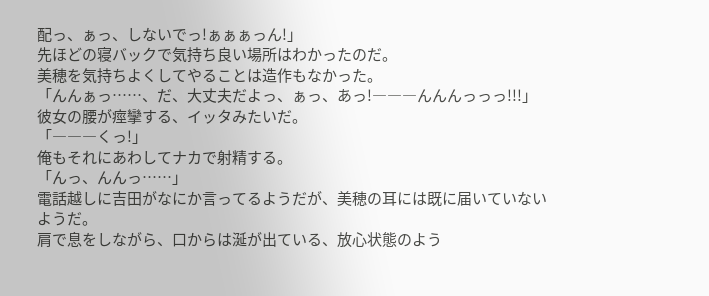配っ、ぁっ、しないでっ!ぁぁぁっん!」
先ほどの寝バックで気持ち良い場所はわかったのだ。
美穂を気持ちよくしてやることは造作もなかった。
「んんぁっ……、だ、大丈夫だよっ、ぁっ、あっ!―――んんんっっっ!!!」
彼女の腰が痙攣する、イッタみたいだ。
「―――くっ!」
俺もそれにあわしてナカで射精する。
「んっ、んんっ……」
電話越しに吉田がなにか言ってるようだが、美穂の耳には既に届いていないようだ。
肩で息をしながら、口からは涎が出ている、放心状態のよう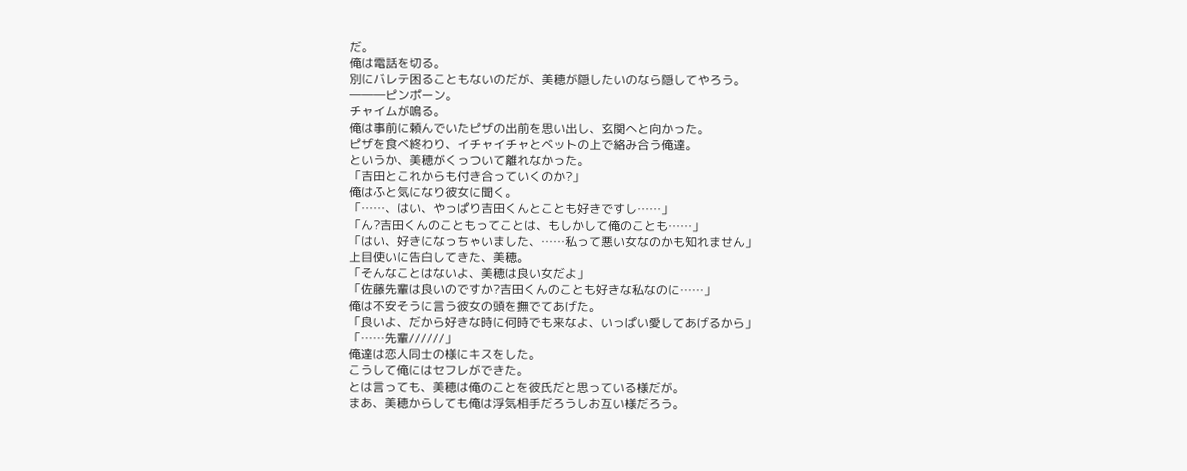だ。
俺は電話を切る。
別にバレテ困ることもないのだが、美穂が隠したいのなら隠してやろう。
―――ピンポーン。
チャイムが鳴る。
俺は事前に頼んでいたピザの出前を思い出し、玄関へと向かった。
ピザを食べ終わり、イチャイチャとベットの上で絡み合う俺達。
というか、美穂がくっついて離れなかった。
「吉田とこれからも付き合っていくのか?」
俺はふと気になり彼女に聞く。
「……、はい、やっぱり吉田くんとことも好きですし……」
「ん?吉田くんのこともってことは、もしかして俺のことも……」
「はい、好きになっちゃいました、……私って悪い女なのかも知れません」
上目使いに告白してきた、美穂。
「そんなことはないよ、美穂は良い女だよ」
「佐藤先輩は良いのですか?吉田くんのことも好きな私なのに……」
俺は不安そうに言う彼女の頭を撫でてあげた。
「良いよ、だから好きな時に何時でも来なよ、いっぱい愛してあげるから」
「……先輩//////」
俺達は恋人同士の様にキスをした。
こうして俺にはセフレができた。
とは言っても、美穂は俺のことを彼氏だと思っている様だが。
まあ、美穂からしても俺は浮気相手だろうしお互い様だろう。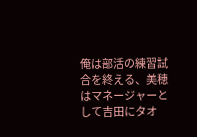俺は部活の練習試合を終える、美穂はマネージャーとして吉田にタオ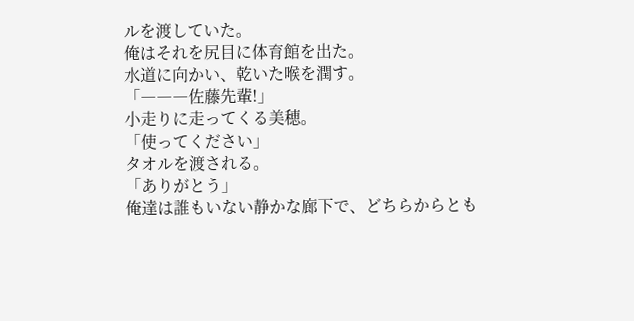ルを渡していた。
俺はそれを尻目に体育館を出た。
水道に向かい、乾いた喉を潤す。
「―――佐藤先輩!」
小走りに走ってくる美穂。
「使ってください」
タオルを渡される。
「ありがとう」
俺達は誰もいない静かな廊下で、どちらからとも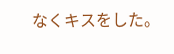なくキスをした。